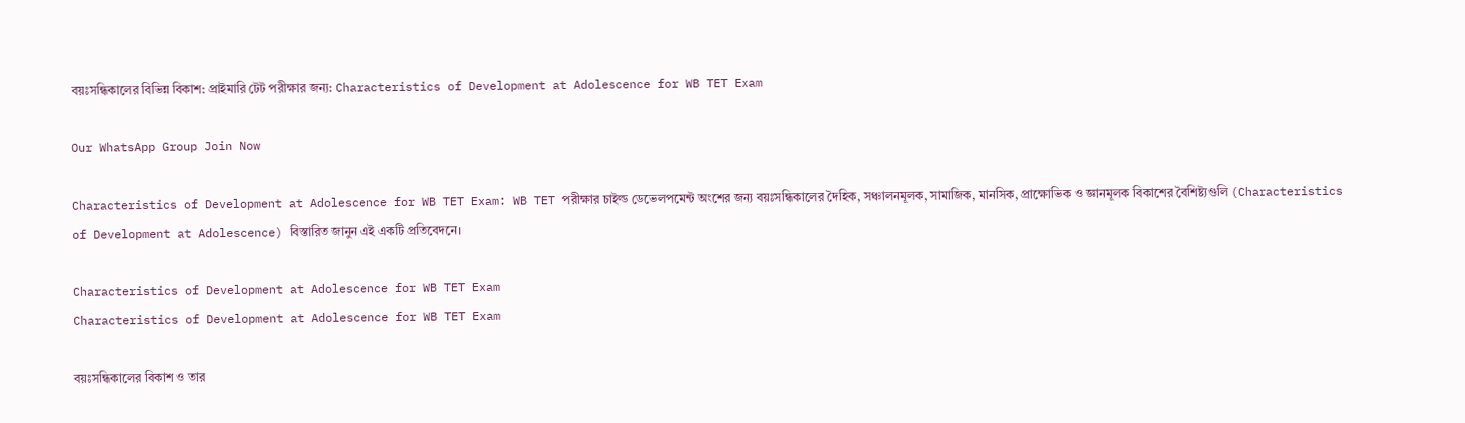বয়ঃসন্ধিকালের বিভিন্ন বিকাশ: প্রাইমারি টেট পরীক্ষার জন্য: Characteristics of Development at Adolescence for WB TET Exam

Our WhatsApp Group Join Now

Characteristics of Development at Adolescence for WB TET Exam: WB TET পরীক্ষার চাইল্ড ডেভেলপমেন্ট অংশের জন্য বয়ঃসন্ধিকালের দৈহিক, সঞ্চালনমূলক, সামাজিক, মানসিক, প্রাক্ষোভিক ও জ্ঞানমূলক বিকাশের বৈশিষ্ট্যগুলি (Characteristics of Development at Adolescence) বিস্তারিত জানুন এই একটি প্রতিবেদনে।

Characteristics of Development at Adolescence for WB TET Exam
Characteristics of Development at Adolescence for WB TET Exam

বয়ঃসন্ধিকালের বিকাশ ও তার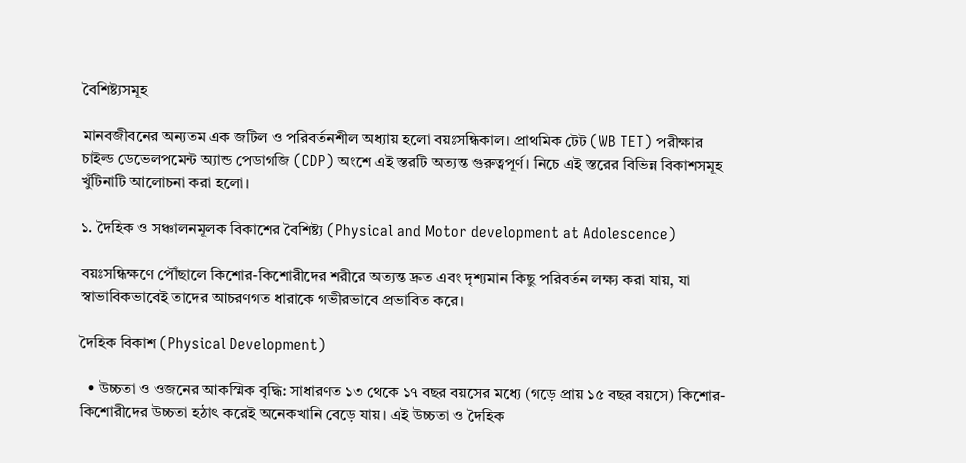বৈশিষ্ট্যসমূহ

মানবজীবনের অন্যতম এক জটিল ও পরিবর্তনশীল অধ্যায় হলো বয়ঃসন্ধিকাল। প্রাথমিক টেট (WB TET) পরীক্ষার চাইল্ড ডেভেলপমেন্ট অ্যান্ড পেডাগজি (CDP) অংশে এই স্তরটি অত্যন্ত গুরুত্বপূর্ণ। নিচে এই স্তরের বিভিন্ন বিকাশসমূহ খুঁটিনাটি আলোচনা করা হলো।

১. দৈহিক ও সঞ্চালনমূলক বিকাশের বৈশিষ্ট্য (Physical and Motor development at Adolescence)

বয়ঃসন্ধিক্ষণে পৌঁছালে কিশোর-কিশোরীদের শরীরে অত্যন্ত দ্রুত এবং দৃশ্যমান কিছু পরিবর্তন লক্ষ্য করা যায়, যা স্বাভাবিকভাবেই তাদের আচরণগত ধারাকে গভীরভাবে প্রভাবিত করে।

দৈহিক বিকাশ (Physical Development)

  • উচ্চতা ও ওজনের আকস্মিক বৃদ্ধি: সাধারণত ১৩ থেকে ১৭ বছর বয়সের মধ্যে (গড়ে প্রায় ১৫ বছর বয়সে) কিশোর-কিশোরীদের উচ্চতা হঠাৎ করেই অনেকখানি বেড়ে যায়। এই উচ্চতা ও দৈহিক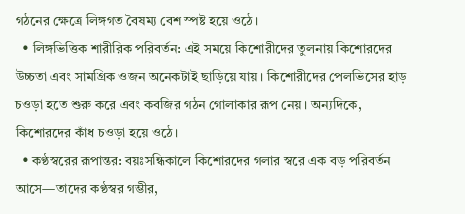গঠনের ক্ষেত্রে লিঙ্গগত বৈষম্য বেশ স্পষ্ট হয়ে ওঠে।
  • লিঙ্গভিত্তিক শারীরিক পরিবর্তন: এই সময়ে কিশোরীদের তুলনায় কিশোরদের উচ্চতা এবং সামগ্রিক ওজন অনেকটাই ছাড়িয়ে যায়। কিশোরীদের পেলভিসের হাড় চওড়া হতে শুরু করে এবং কবজির গঠন গোলাকার রূপ নেয়। অন্যদিকে, কিশোরদের কাঁধ চওড়া হয়ে ওঠে।
  • কণ্ঠস্বরের রূপান্তর: বয়ঃসন্ধিকালে কিশোরদের গলার স্বরে এক বড় পরিবর্তন আসে—তাদের কণ্ঠস্বর গম্ভীর,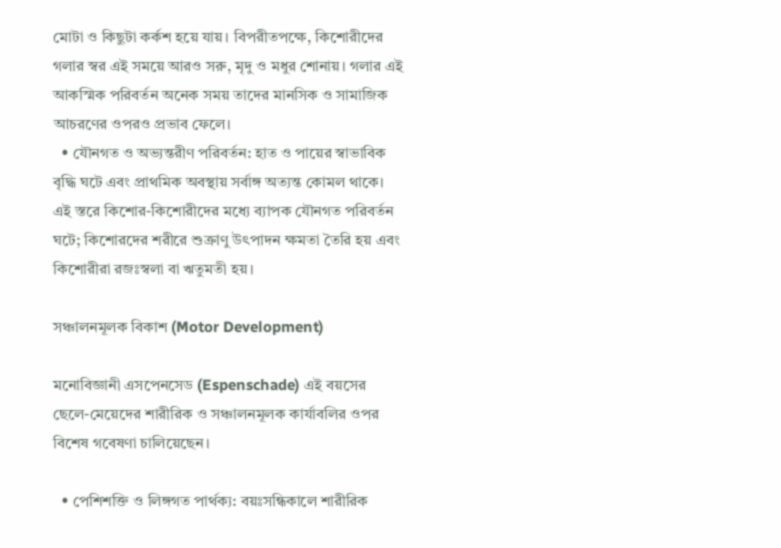মোটা ও কিছুটা কর্কশ হয়ে যায়। বিপরীতপক্ষে, কিশোরীদের গলার স্বর এই সময়ে আরও সরু, মৃদু ও মধুর শোনায়। গলার এই আকস্মিক পরিবর্তন অনেক সময় তাদের মানসিক ও সামাজিক আচরণের ওপরও প্রভাব ফেলে।
  • যৌনগত ও অভ্যন্তরীণ পরিবর্তন: হাত ও পায়ের স্বাভাবিক বৃদ্ধি ঘটে এবং প্রাথমিক অবস্থায় সর্বাঙ্গ অত্যন্ত কোমল থাকে। এই স্তরে কিশোর-কিশোরীদের মধ্যে ব্যাপক যৌনগত পরিবর্তন ঘটে; কিশোরদের শরীরে শুক্রাণু উৎপাদন ক্ষমতা তৈরি হয় এবং কিশোরীরা রজঃস্বলা বা ঋতুমতী হয়।

সঞ্চালনমূলক বিকাশ (Motor Development)

মনোবিজ্ঞানী এসপেনসেড (Espenschade) এই বয়সের ছেলে-মেয়েদের শারীরিক ও সঞ্চালনমূলক কার্যাবলির ওপর বিশেষ গবেষণা চালিয়েছেন।

  • পেশিশক্তি ও লিঙ্গগত পার্থক্য: বয়ঃসন্ধিকালে শারীরিক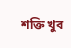শক্তি খুব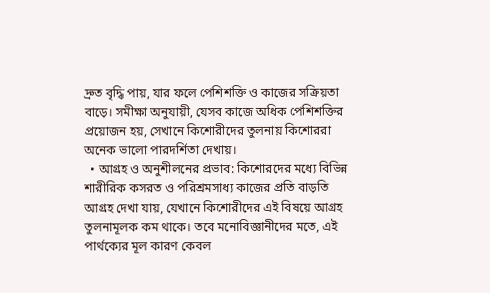দ্রুত বৃদ্ধি পায়, যার ফলে পেশিশক্তি ও কাজের সক্রিয়তা বাড়ে। সমীক্ষা অনুযায়ী, যেসব কাজে অধিক পেশিশক্তির প্রয়োজন হয়, সেখানে কিশোরীদের তুলনায় কিশোররা অনেক ভালো পারদর্শিতা দেখায়।
  • আগ্রহ ও অনুশীলনের প্রভাব: কিশোরদের মধ্যে বিভিন্ন শারীরিক কসরত ও পরিশ্রমসাধ্য কাজের প্রতি বাড়তি আগ্রহ দেখা যায়, যেখানে কিশোরীদের এই বিষয়ে আগ্রহ তুলনামূলক কম থাকে। তবে মনোবিজ্ঞানীদের মতে, এই পার্থক্যের মূল কারণ কেবল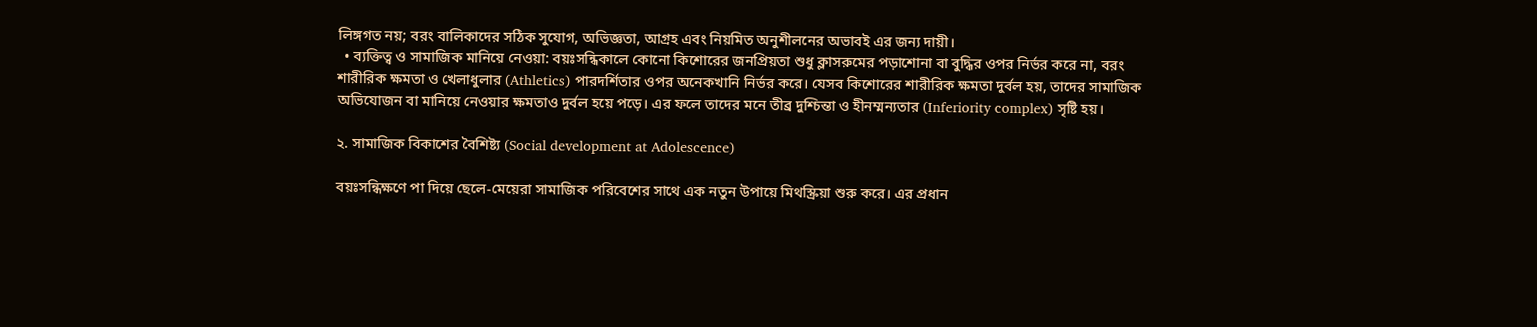লিঙ্গগত নয়; বরং বালিকাদের সঠিক সুযোগ, অভিজ্ঞতা, আগ্রহ এবং নিয়মিত অনুশীলনের অভাবই এর জন্য দায়ী।
  • ব্যক্তিত্ব ও সামাজিক মানিয়ে নেওয়া: বয়ঃসন্ধিকালে কোনো কিশোরের জনপ্রিয়তা শুধু ক্লাসরুমের পড়াশোনা বা বুদ্ধির ওপর নির্ভর করে না, বরং শারীরিক ক্ষমতা ও খেলাধুলার (Athletics) পারদর্শিতার ওপর অনেকখানি নির্ভর করে। যেসব কিশোরের শারীরিক ক্ষমতা দুর্বল হয়, তাদের সামাজিক অভিযোজন বা মানিয়ে নেওয়ার ক্ষমতাও দুর্বল হয়ে পড়ে। এর ফলে তাদের মনে তীব্র দুশ্চিন্তা ও হীনম্মন্যতার (Inferiority complex) সৃষ্টি হয়।

২. সামাজিক বিকাশের বৈশিষ্ট্য (Social development at Adolescence)

বয়ঃসন্ধিক্ষণে পা দিয়ে ছেলে-মেয়েরা সামাজিক পরিবেশের সাথে এক নতুন উপায়ে মিথস্ক্রিয়া শুরু করে। এর প্রধান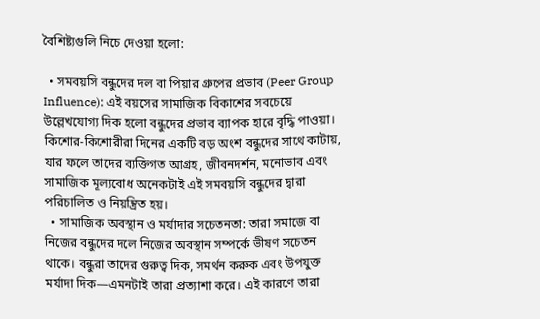বৈশিষ্ট্যগুলি নিচে দেওয়া হলো:

  • সমবয়সি বন্ধুদের দল বা পিয়ার গ্রুপের প্রভাব (Peer Group Influence): এই বয়সের সামাজিক বিকাশের সবচেয়ে উল্লেখযোগ্য দিক হলো বন্ধুদের প্রভাব ব্যাপক হারে বৃদ্ধি পাওয়া। কিশোর-কিশোরীরা দিনের একটি বড় অংশ বন্ধুদের সাথে কাটায়, যার ফলে তাদের ব্যক্তিগত আগ্রহ, জীবনদর্শন, মনোভাব এবং সামাজিক মূল্যবোধ অনেকটাই এই সমবয়সি বন্ধুদের দ্বারা পরিচালিত ও নিয়ন্ত্রিত হয়।
  • সামাজিক অবস্থান ও মর্যাদার সচেতনতা: তারা সমাজে বা নিজের বন্ধুদের দলে নিজের অবস্থান সম্পর্কে ভীষণ সচেতন থাকে। বন্ধুরা তাদের গুরুত্ব দিক, সমর্থন করুক এবং উপযুক্ত মর্যাদা দিক—এমনটাই তারা প্রত্যাশা করে। এই কারণে তারা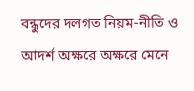বন্ধুদের দলগত নিয়ম-নীতি ও আদর্শ অক্ষরে অক্ষরে মেনে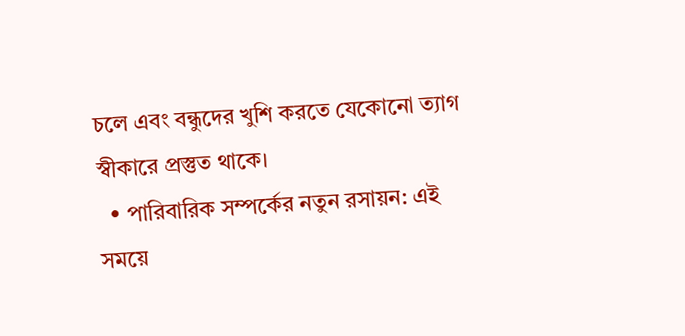চলে এবং বন্ধুদের খুশি করতে যেকোনো ত্যাগ স্বীকারে প্রস্তুত থাকে।
  • পারিবারিক সম্পর্কের নতুন রসায়ন: এই সময়ে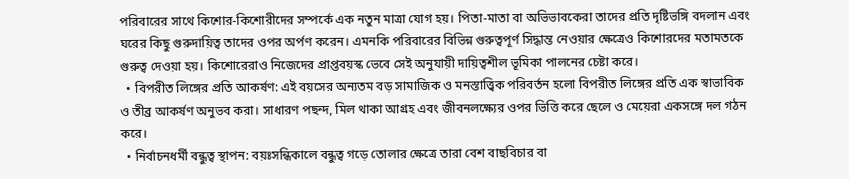পরিবারের সাথে কিশোর-কিশোরীদের সম্পর্কে এক নতুন মাত্রা যোগ হয়। পিতা-মাতা বা অভিভাবকেরা তাদের প্রতি দৃষ্টিভঙ্গি বদলান এবং ঘরের কিছু গুরুদায়িত্ব তাদের ওপর অর্পণ করেন। এমনকি পরিবারের বিভিন্ন গুরুত্বপূর্ণ সিদ্ধান্ত নেওয়ার ক্ষেত্রেও কিশোরদের মতামতকে গুরুত্ব দেওয়া হয়। কিশোরেরাও নিজেদের প্রাপ্তবয়স্ক ভেবে সেই অনুযায়ী দায়িত্বশীল ভূমিকা পালনের চেষ্টা করে।
  • বিপরীত লিঙ্গের প্রতি আকর্ষণ: এই বয়সের অন্যতম বড় সামাজিক ও মনস্তাত্ত্বিক পরিবর্তন হলো বিপরীত লিঙ্গের প্রতি এক স্বাভাবিক ও তীব্র আকর্ষণ অনুভব করা। সাধারণ পছন্দ, মিল থাকা আগ্রহ এবং জীবনলক্ষ্যের ওপর ভিত্তি করে ছেলে ও মেয়েরা একসঙ্গে দল গঠন করে।
  • নির্বাচনধর্মী বন্ধুত্ব স্থাপন: বয়ঃসন্ধিকালে বন্ধুত্ব গড়ে তোলার ক্ষেত্রে তারা বেশ বাছবিচার বা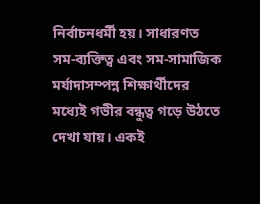নির্বাচনধর্মী হয়। সাধারণত সম-ব্যক্তিত্ব এবং সম-সামাজিক মর্যাদাসম্পন্ন শিক্ষার্থীদের মধ্যেই গভীর বন্ধুত্ব গড়ে উঠতে দেখা যায়। একই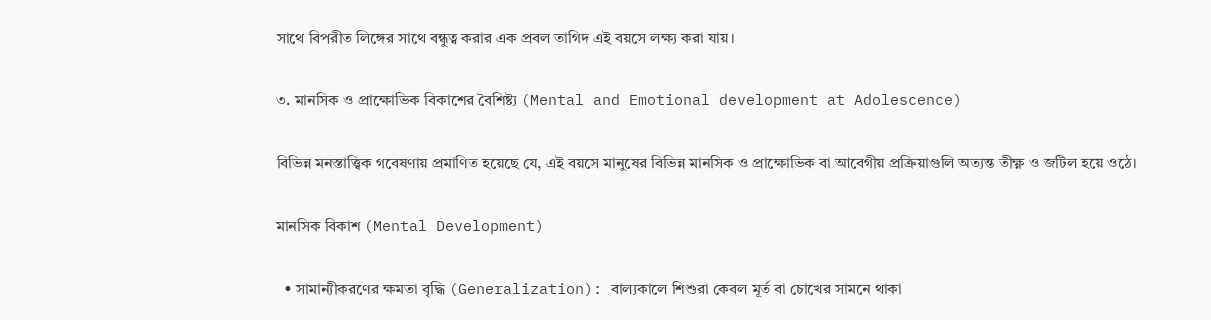সাথে বিপরীত লিঙ্গের সাথে বন্ধুত্ব করার এক প্রবল তাগিদ এই বয়সে লক্ষ্য করা যায়।

৩. মানসিক ও প্রাক্ষোভিক বিকাশের বৈশিষ্ট্য (Mental and Emotional development at Adolescence)

বিভিন্ন মনস্তাত্ত্বিক গবেষণায় প্রমাণিত হয়েছে যে, এই বয়সে মানুষের বিভিন্ন মানসিক ও প্রাক্ষোভিক বা আবেগীয় প্রক্রিয়াগুলি অত্যন্ত তীক্ষ্ণ ও জটিল হয়ে ওঠে।

মানসিক বিকাশ (Mental Development)

  • সামান্যীকরণের ক্ষমতা বৃদ্ধি (Generalization): বাল্যকালে শিশুরা কেবল মূর্ত বা চোখের সামনে থাকা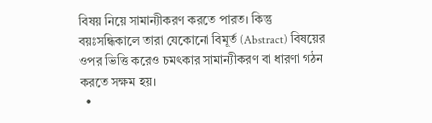বিষয় নিয়ে সামান্যীকরণ করতে পারত। কিন্তু বয়ঃসন্ধিকালে তারা যেকোনো বিমূর্ত (Abstract) বিষয়ের ওপর ভিত্তি করেও চমৎকার সামান্যীকরণ বা ধারণা গঠন করতে সক্ষম হয়।
  •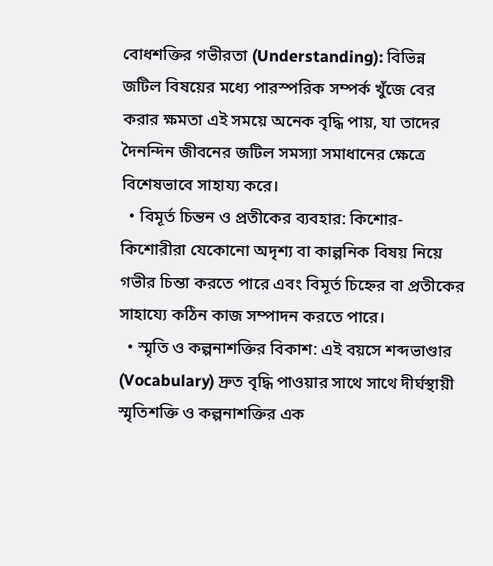বোধশক্তির গভীরতা (Understanding): বিভিন্ন জটিল বিষয়ের মধ্যে পারস্পরিক সম্পর্ক খুঁজে বের করার ক্ষমতা এই সময়ে অনেক বৃদ্ধি পায়, যা তাদের দৈনন্দিন জীবনের জটিল সমস্যা সমাধানের ক্ষেত্রে বিশেষভাবে সাহায্য করে।
  • বিমূর্ত চিন্তন ও প্রতীকের ব্যবহার: কিশোর-কিশোরীরা যেকোনো অদৃশ্য বা কাল্পনিক বিষয় নিয়ে গভীর চিন্তা করতে পারে এবং বিমূর্ত চিহ্নের বা প্রতীকের সাহায্যে কঠিন কাজ সম্পাদন করতে পারে।
  • স্মৃতি ও কল্পনাশক্তির বিকাশ: এই বয়সে শব্দভাণ্ডার (Vocabulary) দ্রুত বৃদ্ধি পাওয়ার সাথে সাথে দীর্ঘস্থায়ী স্মৃতিশক্তি ও কল্পনাশক্তির এক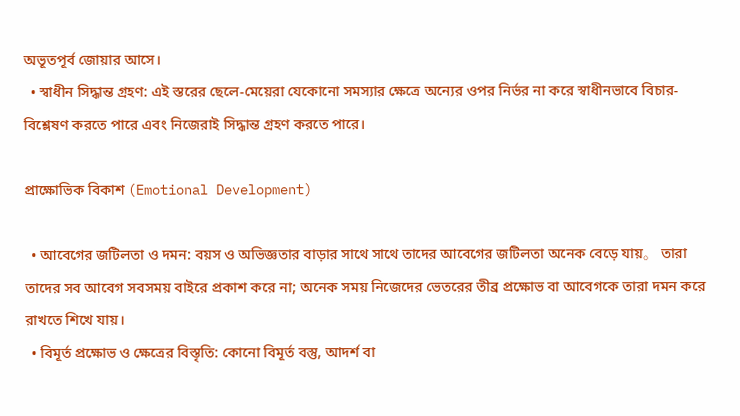অভূতপূর্ব জোয়ার আসে।
  • স্বাধীন সিদ্ধান্ত গ্রহণ: এই স্তরের ছেলে-মেয়েরা যেকোনো সমস্যার ক্ষেত্রে অন্যের ওপর নির্ভর না করে স্বাধীনভাবে বিচার-বিশ্লেষণ করতে পারে এবং নিজেরাই সিদ্ধান্ত গ্রহণ করতে পারে।

প্রাক্ষোভিক বিকাশ (Emotional Development)

  • আবেগের জটিলতা ও দমন: বয়স ও অভিজ্ঞতার বাড়ার সাথে সাথে তাদের আবেগের জটিলতা অনেক বেড়ে যায়。 তারা তাদের সব আবেগ সবসময় বাইরে প্রকাশ করে না; অনেক সময় নিজেদের ভেতরের তীব্র প্রক্ষোভ বা আবেগকে তারা দমন করে রাখতে শিখে যায়।
  • বিমূর্ত প্রক্ষোভ ও ক্ষেত্রের বিস্তৃতি: কোনো বিমূর্ত বস্তু, আদর্শ বা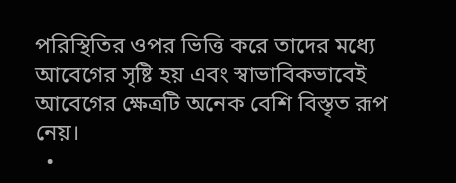পরিস্থিতির ওপর ভিত্তি করে তাদের মধ্যে আবেগের সৃষ্টি হয় এবং স্বাভাবিকভাবেই আবেগের ক্ষেত্রটি অনেক বেশি বিস্তৃত রূপ নেয়।
  •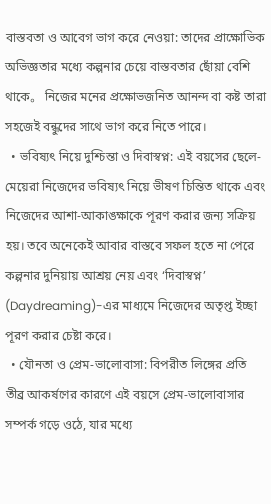বাস্তবতা ও আবেগ ভাগ করে নেওয়া: তাদের প্রাক্ষোভিক অভিজ্ঞতার মধ্যে কল্পনার চেয়ে বাস্তবতার ছোঁয়া বেশি থাকে。 নিজের মনের প্রক্ষোভজনিত আনন্দ বা কষ্ট তারা সহজেই বন্ধুদের সাথে ভাগ করে নিতে পারে।
  • ভবিষ্যৎ নিয়ে দুশ্চিন্তা ও দিবাস্বপ্ন: এই বয়সের ছেলে-মেয়েরা নিজেদের ভবিষ্যৎ নিয়ে ভীষণ চিন্তিত থাকে এবং নিজেদের আশা-আকাঙ্ক্ষাকে পূরণ করার জন্য সক্রিয় হয়। তবে অনেকেই আবার বাস্তবে সফল হতে না পেরে কল্পনার দুনিয়ায় আশ্রয় নেয় এবং ‘দিবাস্বপ্ন’ (Daydreaming)-এর মাধ্যমে নিজেদের অতৃপ্ত ইচ্ছা পূরণ করার চেষ্টা করে।
  • যৌনতা ও প্রেম-ভালোবাসা: বিপরীত লিঙ্গের প্রতি তীব্র আকর্ষণের কারণে এই বয়সে প্রেম-ভালোবাসার সম্পর্ক গড়ে ওঠে, যার মধ্যে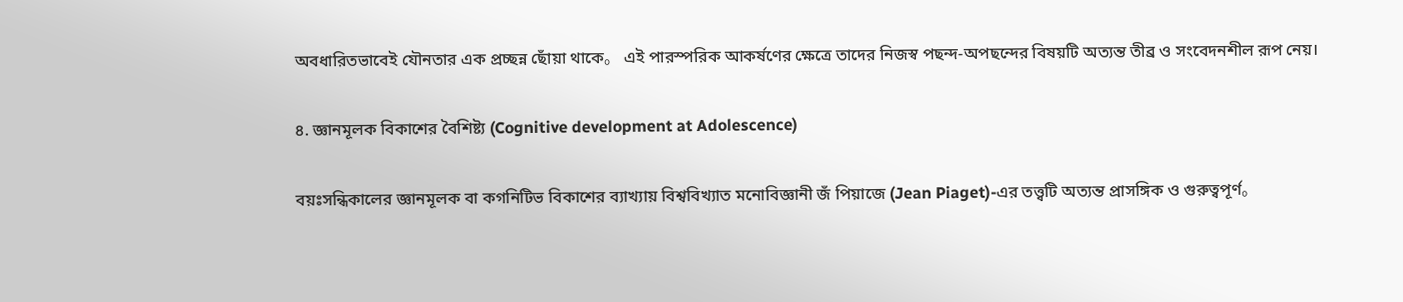অবধারিতভাবেই যৌনতার এক প্রচ্ছন্ন ছোঁয়া থাকে。 এই পারস্পরিক আকর্ষণের ক্ষেত্রে তাদের নিজস্ব পছন্দ-অপছন্দের বিষয়টি অত্যন্ত তীব্র ও সংবেদনশীল রূপ নেয়।

৪. জ্ঞানমূলক বিকাশের বৈশিষ্ট্য (Cognitive development at Adolescence)

বয়ঃসন্ধিকালের জ্ঞানমূলক বা কগনিটিভ বিকাশের ব্যাখ্যায় বিশ্ববিখ্যাত মনোবিজ্ঞানী জঁ পিয়াজে (Jean Piaget)-এর তত্ত্বটি অত্যন্ত প্রাসঙ্গিক ও গুরুত্বপূর্ণ。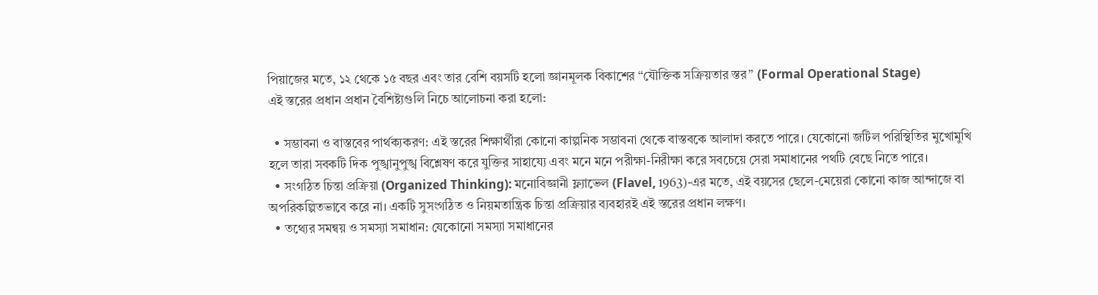পিয়াজের মতে, ১২ থেকে ১৫ বছর এবং তার বেশি বয়সটি হলো জ্ঞানমূলক বিকাশের “যৌক্তিক সক্রিয়তার স্তর” (Formal Operational Stage)
এই স্তরের প্রধান প্রধান বৈশিষ্ট্যগুলি নিচে আলোচনা করা হলো:

  • সম্ভাবনা ও বাস্তবের পার্থক্যকরণ: এই স্তরের শিক্ষার্থীরা কোনো কাল্পনিক সম্ভাবনা থেকে বাস্তবকে আলাদা করতে পারে। যেকোনো জটিল পরিস্থিতির মুখোমুখি হলে তারা সবকটি দিক পুঙ্খানুপুঙ্খ বিশ্লেষণ করে যুক্তির সাহায্যে এবং মনে মনে পরীক্ষা-নিরীক্ষা করে সবচেয়ে সেরা সমাধানের পথটি বেছে নিতে পারে।
  • সংগঠিত চিন্তা প্রক্রিয়া (Organized Thinking): মনোবিজ্ঞানী ফ্ল্যাভেল (Flavel, 1963)-এর মতে, এই বয়সের ছেলে-মেয়েরা কোনো কাজ আন্দাজে বা অপরিকল্পিতভাবে করে না। একটি সুসংগঠিত ও নিয়মতান্ত্রিক চিন্তা প্রক্রিয়ার ব্যবহারই এই স্তরের প্রধান লক্ষণ।
  • তথ্যের সমন্বয় ও সমস্যা সমাধান: যেকোনো সমস্যা সমাধানের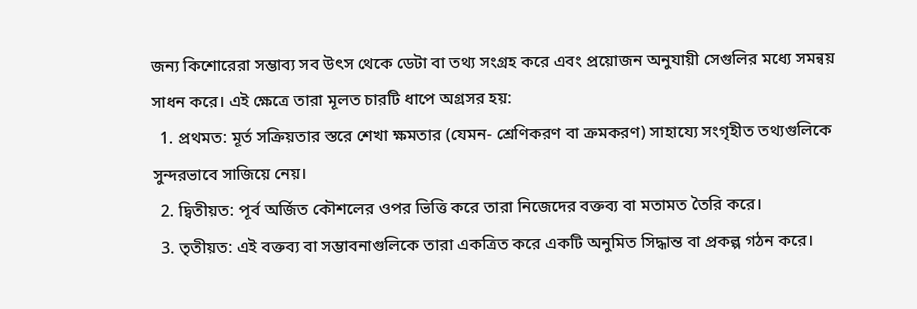জন্য কিশোরেরা সম্ভাব্য সব উৎস থেকে ডেটা বা তথ্য সংগ্রহ করে এবং প্রয়োজন অনুযায়ী সেগুলির মধ্যে সমন্বয় সাধন করে। এই ক্ষেত্রে তারা মূলত চারটি ধাপে অগ্রসর হয়:
  1. প্রথমত: মূর্ত সক্রিয়তার স্তরে শেখা ক্ষমতার (যেমন- শ্রেণিকরণ বা ক্রমকরণ) সাহায্যে সংগৃহীত তথ্যগুলিকে সুন্দরভাবে সাজিয়ে নেয়।
  2. দ্বিতীয়ত: পূর্ব অর্জিত কৌশলের ওপর ভিত্তি করে তারা নিজেদের বক্তব্য বা মতামত তৈরি করে।
  3. তৃতীয়ত: এই বক্তব্য বা সম্ভাবনাগুলিকে তারা একত্রিত করে একটি অনুমিত সিদ্ধান্ত বা প্রকল্প গঠন করে।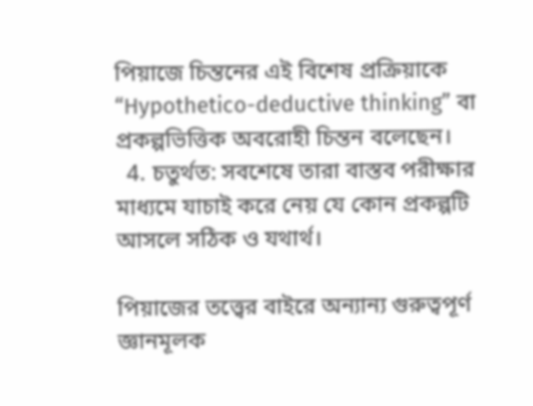পিয়াজে চিন্তনের এই বিশেষ প্রক্রিয়াকে “Hypothetico-deductive thinking” বা প্রকল্পভিত্তিক অবরোহী চিন্তন বলেছেন।
  4. চতুর্থত: সবশেষে তারা বাস্তব পরীক্ষার মাধ্যমে যাচাই করে নেয় যে কোন প্রকল্পটি আসলে সঠিক ও যথার্থ।

পিয়াজের তত্ত্বের বাইরে অন্যান্য গুরুত্বপূর্ণ জ্ঞানমূলক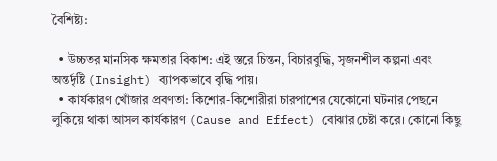বৈশিষ্ট্য:

  • উচ্চতর মানসিক ক্ষমতার বিকাশ: এই স্তরে চিন্তন, বিচারবুদ্ধি, সৃজনশীল কল্পনা এবং অন্তর্দৃষ্টি (Insight) ব্যাপকভাবে বৃদ্ধি পায়।
  • কার্যকারণ খোঁজার প্রবণতা: কিশোর-কিশোরীরা চারপাশের যেকোনো ঘটনার পেছনে লুকিয়ে থাকা আসল কার্যকারণ (Cause and Effect) বোঝার চেষ্টা করে। কোনো কিছু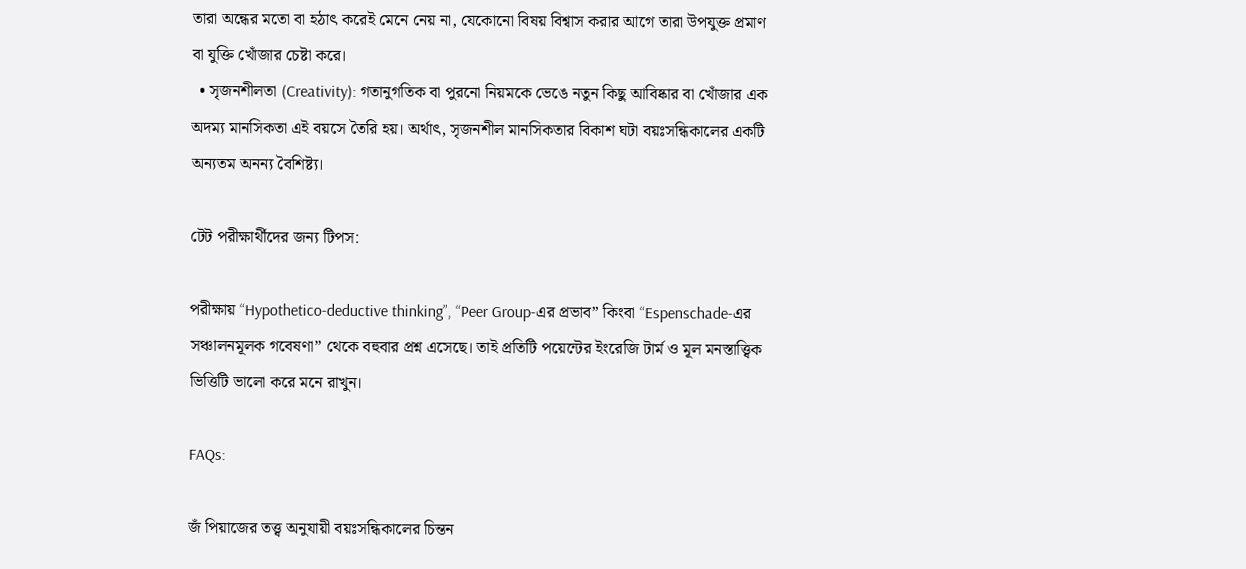তারা অন্ধের মতো বা হঠাৎ করেই মেনে নেয় না, যেকোনো বিষয় বিশ্বাস করার আগে তারা উপযুক্ত প্রমাণ বা যুক্তি খোঁজার চেষ্টা করে।
  • সৃজনশীলতা (Creativity): গতানুগতিক বা পুরনো নিয়মকে ভেঙে নতুন কিছু আবিষ্কার বা খোঁজার এক অদম্য মানসিকতা এই বয়সে তৈরি হয়। অর্থাৎ, সৃজনশীল মানসিকতার বিকাশ ঘটা বয়ঃসন্ধিকালের একটি অন্যতম অনন্য বৈশিষ্ট্য।

টেট পরীক্ষার্থীদের জন্য টিপস:

পরীক্ষায় “Hypothetico-deductive thinking”, “Peer Group-এর প্রভাব” কিংবা “Espenschade-এর সঞ্চালনমূলক গবেষণা” থেকে বহুবার প্রশ্ন এসেছে। তাই প্রতিটি পয়েন্টের ইংরেজি টার্ম ও মূল মনস্তাত্ত্বিক ভিত্তিটি ভালো করে মনে রাখুন।

FAQs:

জঁ পিয়াজের তত্ত্ব অনুযায়ী বয়ঃসন্ধিকালের চিন্তন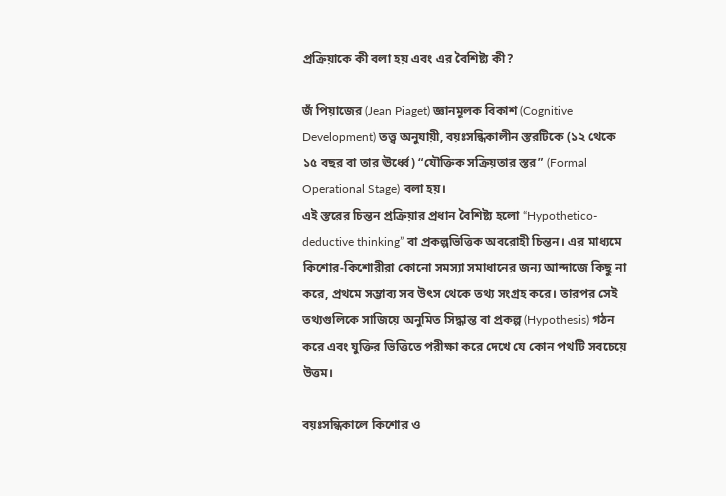প্রক্রিয়াকে কী বলা হয় এবং এর বৈশিষ্ট্য কী?

জঁ পিয়াজের (Jean Piaget) জ্ঞানমূলক বিকাশ (Cognitive Development) তত্ত্ব অনুযায়ী, বয়ঃসন্ধিকালীন স্তরটিকে (১২ থেকে ১৫ বছর বা তার ঊর্ধ্বে) “যৌক্তিক সক্রিয়তার স্তর” (Formal Operational Stage) বলা হয়।
এই স্তরের চিন্তন প্রক্রিয়ার প্রধান বৈশিষ্ট্য হলো “Hypothetico-deductive thinking” বা প্রকল্পভিত্তিক অবরোহী চিন্তন। এর মাধ্যমে কিশোর-কিশোরীরা কোনো সমস্যা সমাধানের জন্য আন্দাজে কিছু না করে, প্রথমে সম্ভাব্য সব উৎস থেকে তথ্য সংগ্রহ করে। তারপর সেই তথ্যগুলিকে সাজিয়ে অনুমিত সিদ্ধান্ত বা প্রকল্প (Hypothesis) গঠন করে এবং যুক্তির ভিত্তিতে পরীক্ষা করে দেখে যে কোন পথটি সবচেয়ে উত্তম।

বয়ঃসন্ধিকালে কিশোর ও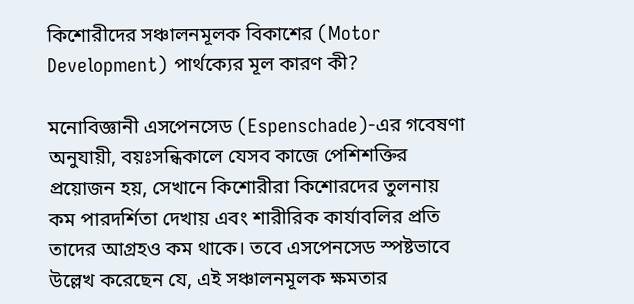কিশোরীদের সঞ্চালনমূলক বিকাশের (Motor Development) পার্থক্যের মূল কারণ কী?

মনোবিজ্ঞানী এসপেনসেড (Espenschade)-এর গবেষণা অনুযায়ী, বয়ঃসন্ধিকালে যেসব কাজে পেশিশক্তির প্রয়োজন হয়, সেখানে কিশোরীরা কিশোরদের তুলনায় কম পারদর্শিতা দেখায় এবং শারীরিক কার্যাবলির প্রতি তাদের আগ্রহও কম থাকে। তবে এসপেনসেড স্পষ্টভাবে উল্লেখ করেছেন যে, এই সঞ্চালনমূলক ক্ষমতার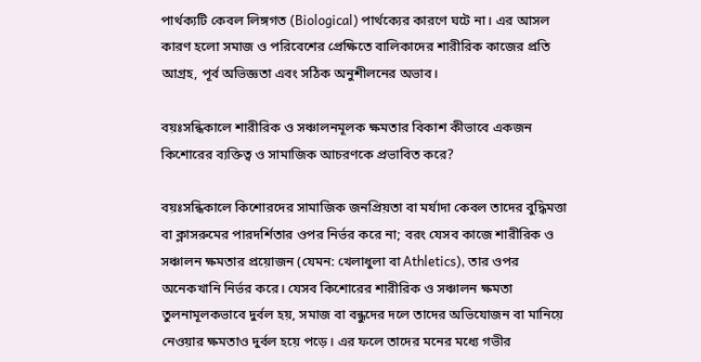পার্থক্যটি কেবল লিঙ্গগত (Biological) পার্থক্যের কারণে ঘটে না। এর আসল কারণ হলো সমাজ ও পরিবেশের প্রেক্ষিতে বালিকাদের শারীরিক কাজের প্রতি আগ্রহ, পূর্ব অভিজ্ঞতা এবং সঠিক অনুশীলনের অভাব।

বয়ঃসন্ধিকালে শারীরিক ও সঞ্চালনমূলক ক্ষমতার বিকাশ কীভাবে একজন কিশোরের ব্যক্তিত্ব ও সামাজিক আচরণকে প্রভাবিত করে?

বয়ঃসন্ধিকালে কিশোরদের সামাজিক জনপ্রিয়তা বা মর্যাদা কেবল তাদের বুদ্ধিমত্তা বা ক্লাসরুমের পারদর্শিতার ওপর নির্ভর করে না; বরং যেসব কাজে শারীরিক ও সঞ্চালন ক্ষমতার প্রয়োজন (যেমন: খেলাধুলা বা Athletics), তার ওপর অনেকখানি নির্ভর করে। যেসব কিশোরের শারীরিক ও সঞ্চালন ক্ষমতা তুলনামূলকভাবে দুর্বল হয়, সমাজ বা বন্ধুদের দলে তাদের অভিযোজন বা মানিয়ে নেওয়ার ক্ষমতাও দুর্বল হয়ে পড়ে। এর ফলে তাদের মনের মধ্যে গভীর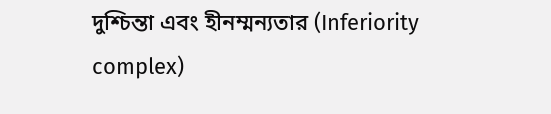দুশ্চিন্তা এবং হীনম্মন্যতার (Inferiority complex)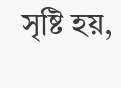সৃষ্টি হয়,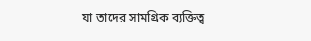যা তাদের সামগ্রিক ব্যক্তিত্ব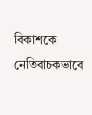বিকাশকে নেতিবাচকভাবে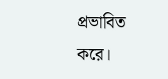প্রভাবিত করে।